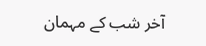آخر شب کے مہمان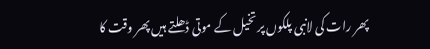پھر رات کی لانبی پلکوں پر تخیل کے موتی ڈھلتے ہیں پھر وقت کا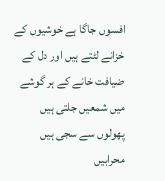افسوں جاگا ہے خوشیوں کے خزانے لٹتے ہیں اور دل کے ضیافت خانے کے ہر گوشے میں شمعیں جلتی ہیں پھولوں سے سجی ہیں محرابیں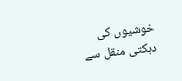خوشیوں کی دہکتی منقل سے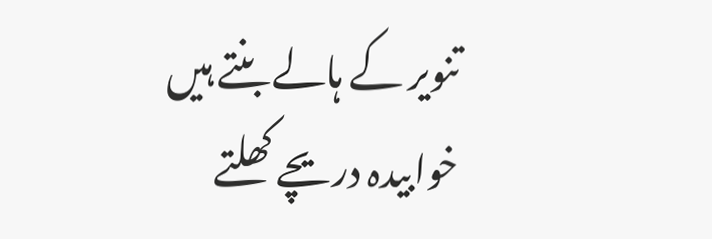تنویر کے ہالے بنتے ہیں خوابیدہ دریچے کھلتے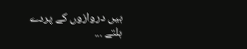ہیں دروازوں کے پردے ہلتے ...